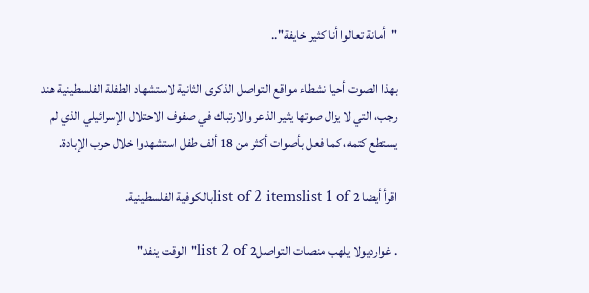"أمانة تعالوا أنا كثير خايفة"..

بهذا الصوت أحيا نشطاء مواقع التواصل الذكرى الثانية لاستشهاد الطفلة الفلسطينية هند رجب، التي لا يزال صوتها يثير الذعر والارتباك في صفوف الاحتلال الإسرائيلي الذي لم يستطع كتمه، كما فعل بأصوات أكثر من 18 ألف طفل استشهدوا خلال حرب الإبادة.

اقرأ أيضا list of 2 itemslist 1 of 2بالكوفية الفلسطينية.

. غوارديولا يلهب منصات التواصلlist 2 of 2"الوقت ينفد"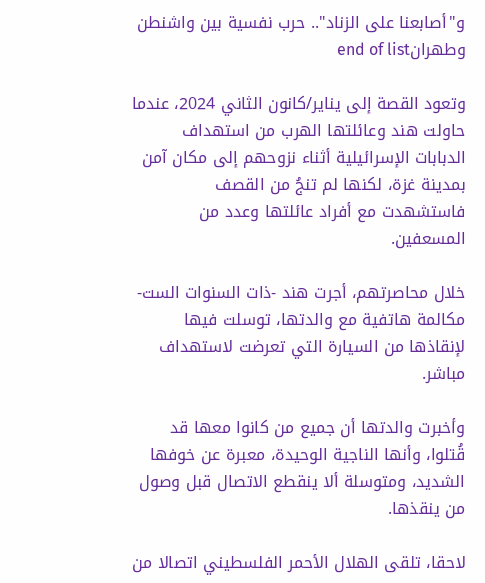و"أصابعنا على الزناد".. حرب نفسية بين واشنطن وطهرانend of list

وتعود القصة إلى يناير/كانون الثاني 2024، عندما حاولت هند وعائلتها الهرب من استهداف الدبابات الإسرائيلية أثناء نزوحهم إلى مكان آمن بمدينة غزة، لكنها لم تنجُ من القصف فاستشهدت مع أفراد عائلتها وعدد من المسعفين.

خلال محاصرتهم، أجرت هند -ذات السنوات الست- مكالمة هاتفية مع والدتها، توسلت فيها لإنقاذها من السيارة التي تعرضت لاستهداف مباشر.

وأخبرت والدتها أن جميع من كانوا معها قد قُتلوا، وأنها الناجية الوحيدة، معبرة عن خوفها الشديد، ومتوسلة ألا ينقطع الاتصال قبل وصول من ينقذها.

لاحقا، تلقى الهلال الأحمر الفلسطيني اتصالا من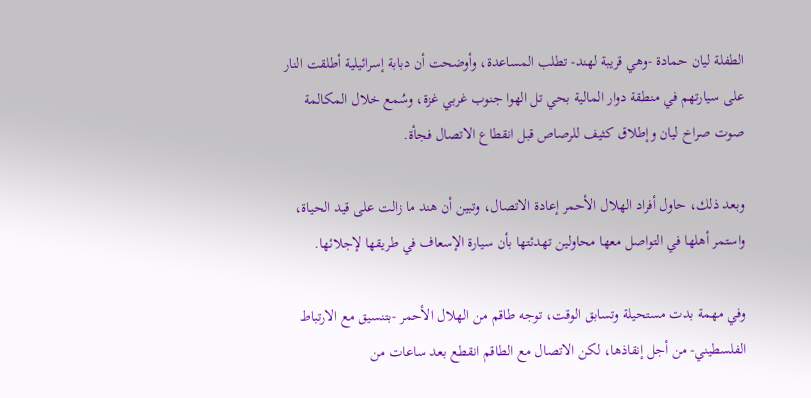الطفلة ليان حمادة -وهي قريبة لهند- تطلب المساعدة، وأوضحت أن دبابة إسرائيلية أطلقت النار على سيارتهم في منطقة دوار المالية بحي تل الهوا جنوب غربي غزة، وسُمع خلال المكالمة صوت صراخ ليان وإطلاق كثيف للرصاص قبل انقطاع الاتصال فجأة.

وبعد ذلك، حاول أفراد الهلال الأحمر إعادة الاتصال، وتبين أن هند ما زالت على قيد الحياة، واستمر أهلها في التواصل معها محاولين تهدئتها بأن سيارة الإسعاف في طريقها لإجلائها.

وفي مهمة بدت مستحيلة وتسابق الوقت، توجه طاقم من الهلال الأحمر -بتنسيق مع الارتباط الفلسطيني- من أجل إنقاذها، لكن الاتصال مع الطاقم انقطع بعد ساعات من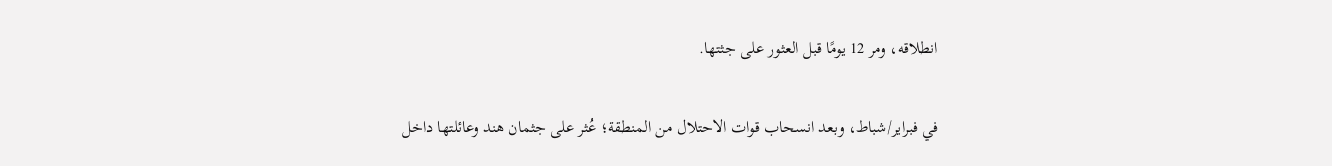انطلاقه، ومر 12 يومًا قبل العثور على جثتها.

في فبراير/شباط، وبعد انسحاب قوات الاحتلال من المنطقة؛ عُثر على جثمان هند وعائلتها داخل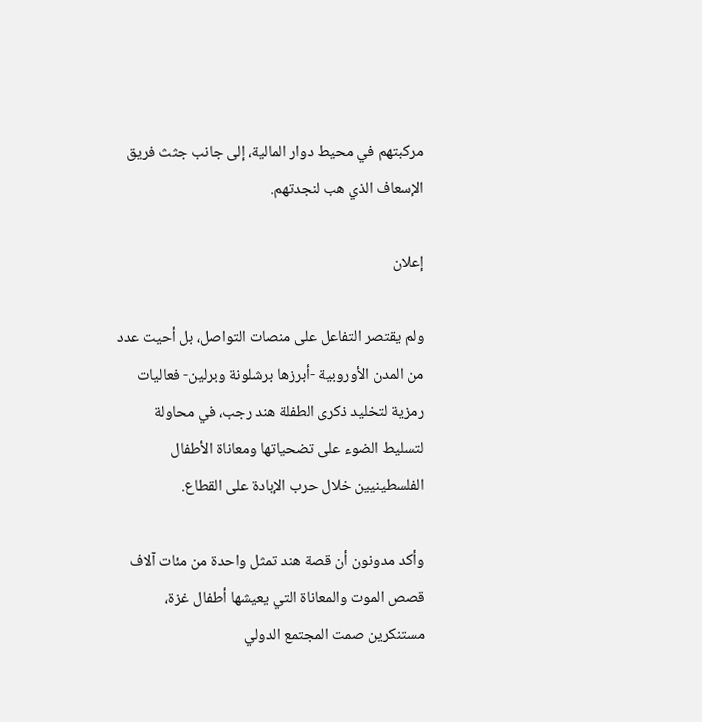مركبتهم في محيط دوار المالية، إلى جانب جثث فريق الإسعاف الذي هب لنجدتهم.

إعلان

ولم يقتصر التفاعل على منصات التواصل، بل أحيت عدد من المدن الأوروبية -أبرزها برشلونة وبرلين- فعاليات رمزية لتخليد ذكرى الطفلة هند رجب، في محاولة لتسليط الضوء على تضحياتها ومعاناة الأطفال الفلسطينيين خلال حرب الإبادة على القطاع.

وأكد مدونون أن قصة هند تمثل واحدة من مئات آلاف قصص الموت والمعاناة التي يعيشها أطفال غزة، مستنكرين صمت المجتمع الدولي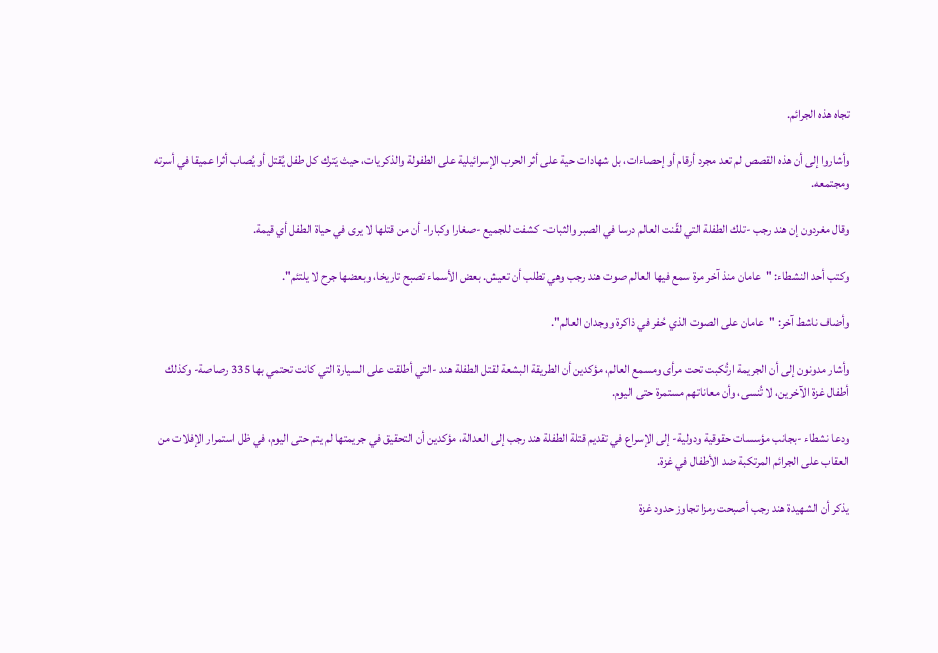تجاه هذه الجرائم.

وأشاروا إلى أن هذه القصص لم تعد مجرد أرقام أو إحصاءات، بل شهادات حية على أثر الحرب الإسرائيلية على الطفولة والذكريات، حيث يَترك كل طفل يُقتل أو يُصاب أثرا عميقا في أسرته ومجتمعه.

وقال مغردون إن هند رجب -تلك الطفلة التي لقّنت العالم درسا في الصبر والثبات- كشفت للجميع -صغارا وكبارا- أن من قتلها لا يرى في حياة الطفل أي قيمة.

وكتب أحد النشطاء: "عامان منذ آخر مرة سمع فيها العالم صوت هند رجب وهي تطلب أن تعيش. بعض الأسماء تصبح تاريخا، وبعضها جرح لا يلتئم".

وأضاف ناشط آخر: "عامان على الصوت الذي حُفر في ذاكرة ووجدان العالم".

وأشار مدونون إلى أن الجريمة ارتُكبت تحت مرأى ومسمع العالم، مؤكدين أن الطريقة البشعة لقتل الطفلة هند -التي أطلقت على السيارة التي كانت تحتمي بها 335 رصاصة- وكذلك أطفال غزة الآخرين، لا تُنسى، وأن معاناتهم مستمرة حتى اليوم.

ودعا نشطاء -بجانب مؤسسات حقوقية ودولية- إلى الإسراع في تقديم قتلة الطفلة هند رجب إلى العدالة، مؤكدين أن التحقيق في جريمتها لم يتم حتى اليوم، في ظل استمرار الإفلات من العقاب على الجرائم المرتكبة ضد الأطفال في غزة.

يذكر أن الشهيدة هند رجب أصبحت رمزا تجاوز حدود غزة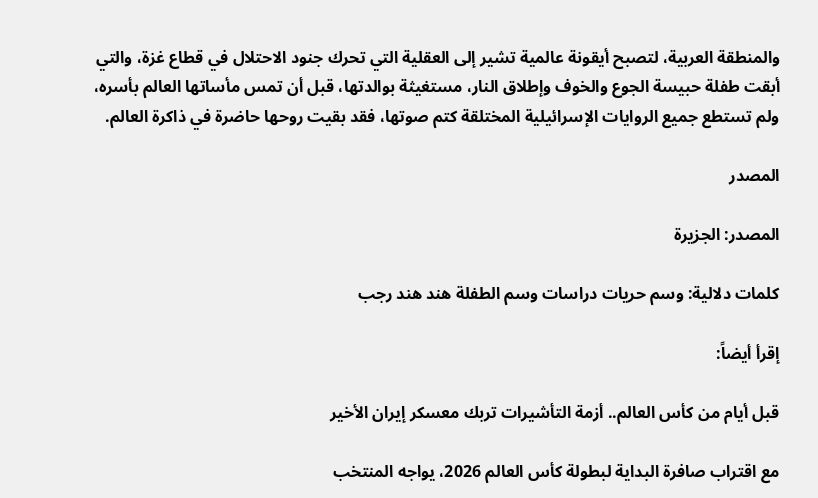والمنطقة العربية، لتصبح أيقونة عالمية تشير إلى العقلية التي تحرك جنود الاحتلال في قطاع غزة، والتي أبقت طفلة حبيسة الجوع والخوف وإطلاق النار، مستغيثة بوالدتها، قبل أن تمس مأساتها العالم بأسره، ولم تستطع جميع الروايات الإسرائيلية المختلقة كتم صوتها، فقد بقيت روحها حاضرة في ذاكرة العالم.

المصدر

المصدر: الجزيرة

كلمات دلالية: وسم حريات دراسات وسم الطفلة هند هند رجب

إقرأ أيضاً:

قبل أيام من كأس العالم.. أزمة التأشيرات تربك معسكر إيران الأخير

مع اقتراب صافرة البداية لبطولة كأس العالم 2026، يواجه المنتخب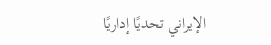الإيراني تحديًا إداريًا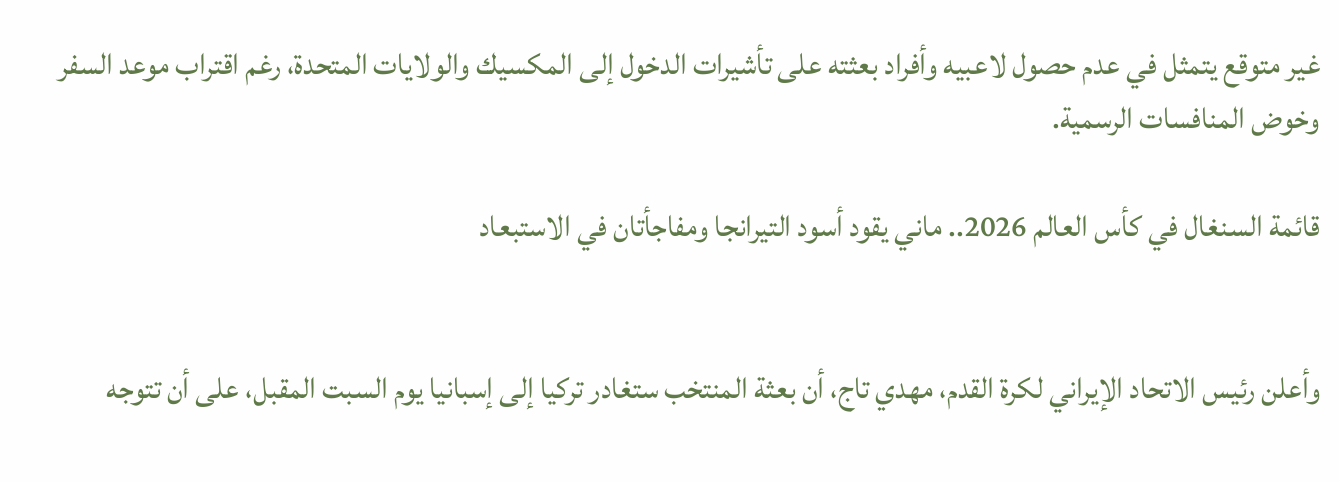غير متوقع يتمثل في عدم حصول لاعبيه وأفراد بعثته على تأشيرات الدخول إلى المكسيك والولايات المتحدة، رغم اقتراب موعد السفر وخوض المنافسات الرسمية.

قائمة السنغال في كأس العالم 2026.. ماني يقود أسود التيرانجا ومفاجأتان في الاستبعاد


وأعلن رئيس الاتحاد الإيراني لكرة القدم، مهدي تاج، أن بعثة المنتخب ستغادر تركيا إلى إسبانيا يوم السبت المقبل، على أن تتوجه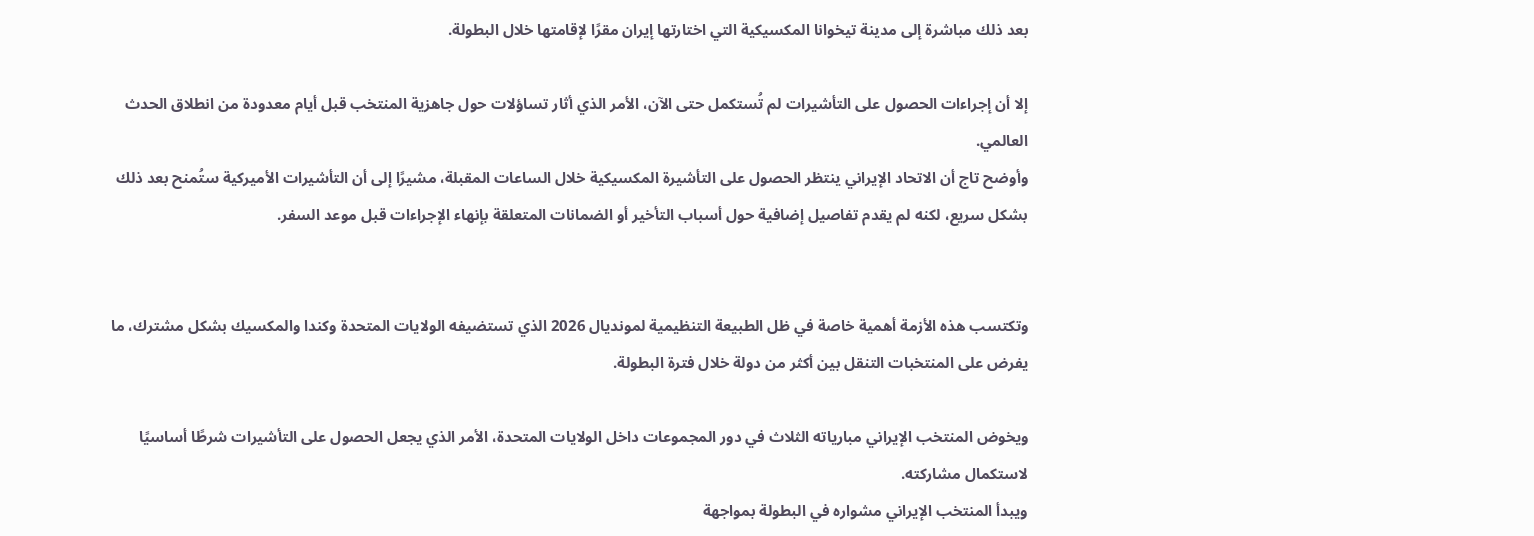بعد ذلك مباشرة إلى مدينة تيخوانا المكسيكية التي اختارتها إيران مقرًا لإقامتها خلال البطولة.

إلا أن إجراءات الحصول على التأشيرات لم تُستكمل حتى الآن، الأمر الذي أثار تساؤلات حول جاهزية المنتخب قبل أيام معدودة من انطلاق الحدث العالمي.
وأوضح تاج أن الاتحاد الإيراني ينتظر الحصول على التأشيرة المكسيكية خلال الساعات المقبلة، مشيرًا إلى أن التأشيرات الأميركية ستُمنح بعد ذلك بشكل سريع، لكنه لم يقدم تفاصيل إضافية حول أسباب التأخير أو الضمانات المتعلقة بإنهاء الإجراءات قبل موعد السفر.


وتكتسب هذه الأزمة أهمية خاصة في ظل الطبيعة التنظيمية لمونديال 2026 الذي تستضيفه الولايات المتحدة وكندا والمكسيك بشكل مشترك، ما يفرض على المنتخبات التنقل بين أكثر من دولة خلال فترة البطولة.

ويخوض المنتخب الإيراني مبارياته الثلاث في دور المجموعات داخل الولايات المتحدة، الأمر الذي يجعل الحصول على التأشيرات شرطًا أساسيًا لاستكمال مشاركته.
ويبدأ المنتخب الإيراني مشواره في البطولة بمواجهة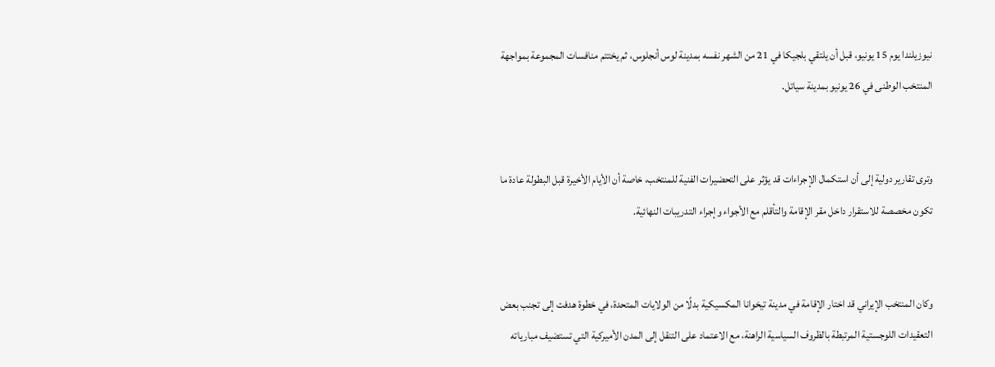نيوزيلندا يوم 15 يونيو، قبل أن يلتقي بلجيكا في 21 من الشهر نفسه بمدينة لوس أنجلوس، ثم يختتم منافسات المجموعة بمواجهة المنتخب الوطنى في 26 يونيو بمدينة سياتل.


وترى تقارير دولية إلى أن استكمال الإجراءات قد يؤثر على التحضيرات الفنية للمنتخب، خاصة أن الأيام الأخيرة قبل البطولة عادة ما تكون مخصصة للاستقرار داخل مقر الإقامة والتأقلم مع الأجواء وإجراء التدريبات النهائية.


وكان المنتخب الإيراني قد اختار الإقامة في مدينة تيخوانا المكسيكية بدلًا من الولايات المتحدة، في خطوة هدفت إلى تجنب بعض التعقيدات اللوجستية المرتبطة بالظروف السياسية الراهنة، مع الاعتماد على التنقل إلى المدن الأميركية التي تستضيف مبارياته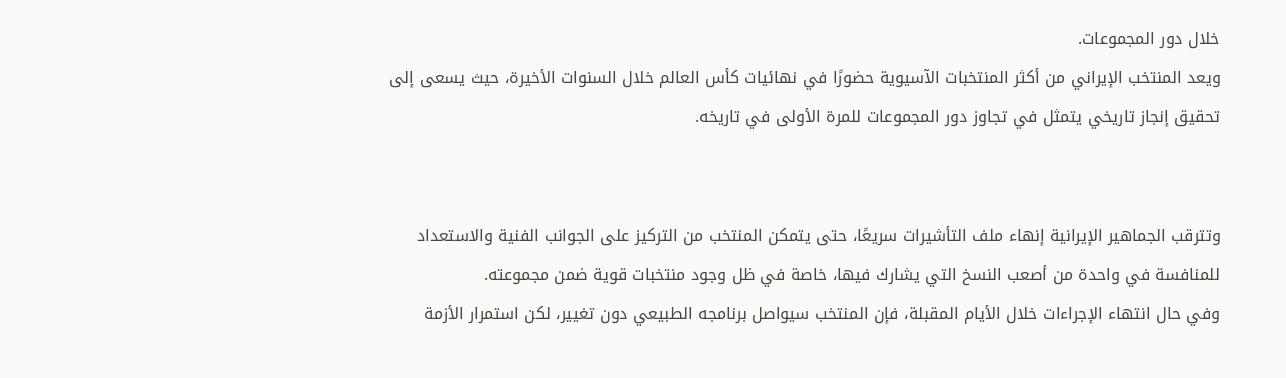خلال دور المجموعات.
ويعد المنتخب الإيراني من أكثر المنتخبات الآسيوية حضورًا في نهائيات كأس العالم خلال السنوات الأخيرة، حيث يسعى إلى تحقيق إنجاز تاريخي يتمثل في تجاوز دور المجموعات للمرة الأولى في تاريخه.


وتترقب الجماهير الإيرانية إنهاء ملف التأشيرات سريعًا، حتى يتمكن المنتخب من التركيز على الجوانب الفنية والاستعداد للمنافسة في واحدة من أصعب النسخ التي يشارك فيها، خاصة في ظل وجود منتخبات قوية ضمن مجموعته.
وفي حال انتهاء الإجراءات خلال الأيام المقبلة، فإن المنتخب سيواصل برنامجه الطبيعي دون تغيير، لكن استمرار الأزمة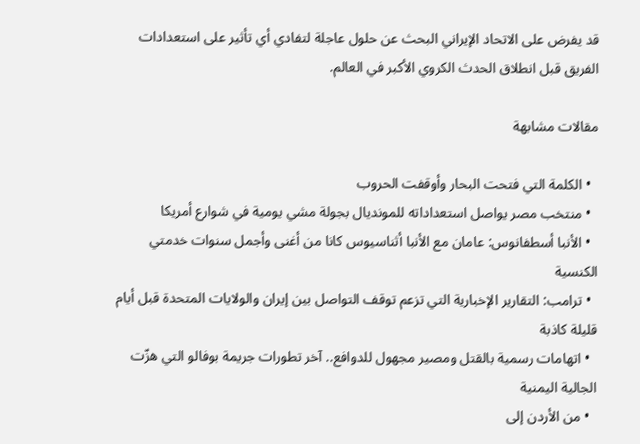قد يفرض على الاتحاد الإيراني البحث عن حلول عاجلة لتفادي أي تأثير على استعدادات الفريق قبل انطلاق الحدث الكروي الأكبر في العالم.

مقالات مشابهة

  • الكلمة التي فتحت البحار وأوقفت الحروب
  • منتخب مصر يواصل استعداداته للمونديال بجولة مشي يومية في شوارع أمريكا
  • الأنبا أسطفانوس: عامان مع الأنبا أثناسيوس كانا من أغنى وأجمل سنوات خدمتي الكنسية
  • ترامب: التقارير الإخبارية التي تزعم توقف التواصل بين إيران والولايات المتحدة قبل أيام قليلة كاذبة
  • اتهامات رسمية بالقتل ومصير مجهول للدوافع.. آخر تطورات جريمة بوفالو التي هزّت الجالية اليمنية
  • من الأردن إلى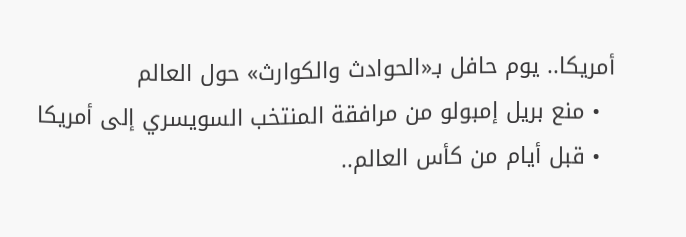أمريكا.. يوم حافل بـ«الحوادث والكوارث» حول العالم
  • منع بريل إمبولو من مرافقة المنتخب السويسري إلى أمريكا
  • قبل أيام من كأس العالم..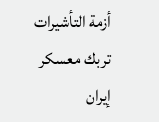أزمة التأشيرات تربك معسكر إيران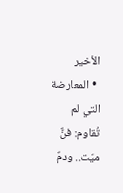الأخير
  • المعارضة التي لم تُقاوم: فنٌّ ميّت.. ودمٌ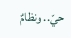حيّ.. ونظامٌ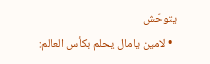يتوحّش
  • لامين يامال يحلم بكأس العالم: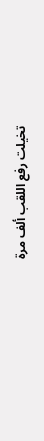تخيلت رفع اللقب ألف مرة